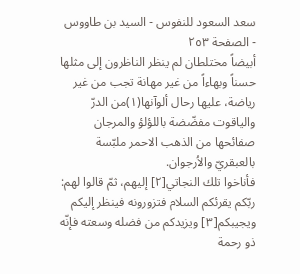سعد السعود للنفوس - السيد بن طاووس - الصفحة ٢٥٣
أبيضاً مختلطان لم ينظر الناظرون إلى مثلها حسناً وبهاءاً من غير مهانة تجب من غير رياضة، عليها رحال ألوآنها(١)من الدرّ والياقوت مفضّضة باللؤلؤ والمرجان صفائحها من الذهب الاحمر ملبّسة بالعبقريّ والاُرجوان.
فأناخوا تلك النجاتي[٢] إليهم، ثمّ قالوا لهم: ربّكم يقرئكم السلام فتزورونه فينظر إليكم ويجيبكم[٣] ويزيدكم من فضله وسعته فإنّه ذو رحمة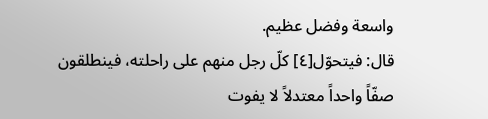واسعة وفضل عظيم.
قال: فيتحوّل[٤] كلّ رجل منهم على راحلته، فينطلقون صفّاً واحداً معتدلاً لا يفوت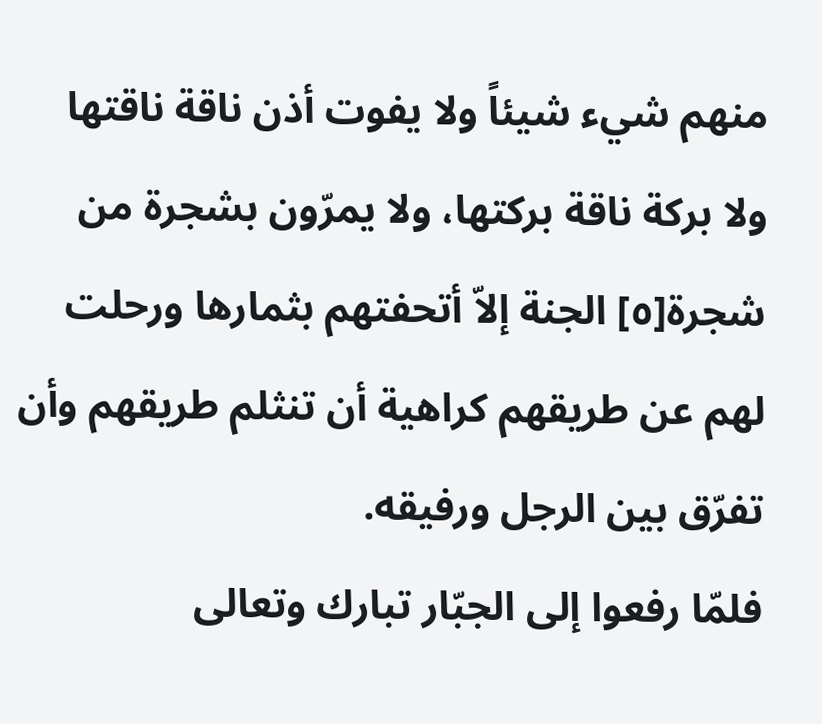منهم شيء شيئاً ولا يفوت أذن ناقة ناقتها ولا بركة ناقة بركتها، ولا يمرّون بشجرة من شجرة[٥] الجنة إلاّ أتحفتهم بثمارها ورحلت لهم عن طريقهم كراهية أن تنثلم طريقهم وأن تفرّق بين الرجل ورفيقه.
فلمّا رفعوا إلى الجبّار تبارك وتعالى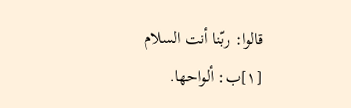قالوا: ربّنا أنت السلام
[١]ب: ألواحها.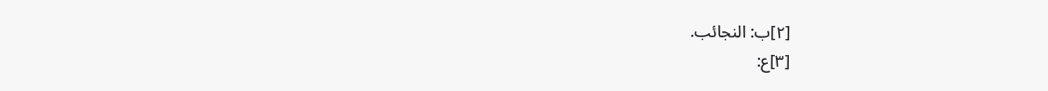[٢]ب: النجائب.
[٣]ع: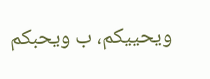ويحييكم، ب ويحبكم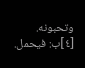وتحبونه.
[٤]ب: فيحمل.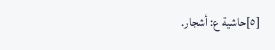[٥]حاشية ع: أشجار.